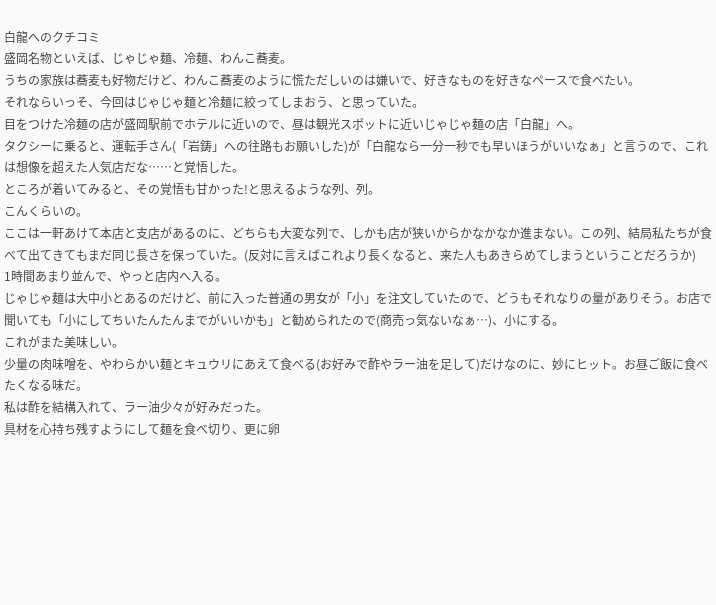白龍へのクチコミ
盛岡名物といえば、じゃじゃ麺、冷麺、わんこ蕎麦。
うちの家族は蕎麦も好物だけど、わんこ蕎麦のように慌ただしいのは嫌いで、好きなものを好きなペースで食べたい。
それならいっそ、今回はじゃじゃ麺と冷麺に絞ってしまおう、と思っていた。
目をつけた冷麺の店が盛岡駅前でホテルに近いので、昼は観光スポットに近いじゃじゃ麺の店「白龍」へ。
タクシーに乗ると、運転手さん(「岩鋳」への往路もお願いした)が「白龍なら一分一秒でも早いほうがいいなぁ」と言うので、これは想像を超えた人気店だな……と覚悟した。
ところが着いてみると、その覚悟も甘かった!と思えるような列、列。
こんくらいの。
ここは一軒あけて本店と支店があるのに、どちらも大変な列で、しかも店が狭いからかなかなか進まない。この列、結局私たちが食べて出てきてもまだ同じ長さを保っていた。(反対に言えばこれより長くなると、来た人もあきらめてしまうということだろうか)
1時間あまり並んで、やっと店内へ入る。
じゃじゃ麺は大中小とあるのだけど、前に入った普通の男女が「小」を注文していたので、どうもそれなりの量がありそう。お店で聞いても「小にしてちいたんたんまでがいいかも」と勧められたので(商売っ気ないなぁ…)、小にする。
これがまた美味しい。
少量の肉味噌を、やわらかい麺とキュウリにあえて食べる(お好みで酢やラー油を足して)だけなのに、妙にヒット。お昼ご飯に食べたくなる味だ。
私は酢を結構入れて、ラー油少々が好みだった。
具材を心持ち残すようにして麺を食べ切り、更に卵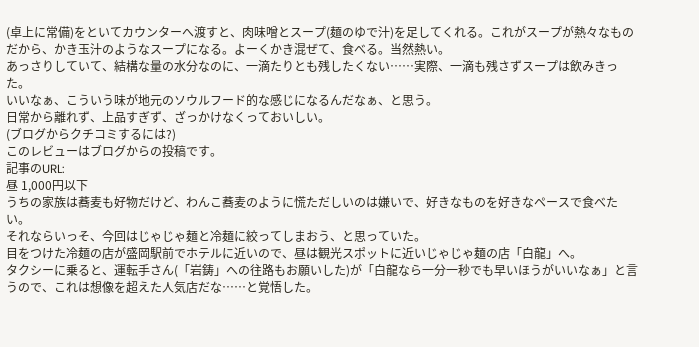(卓上に常備)をといてカウンターへ渡すと、肉味噌とスープ(麺のゆで汁)を足してくれる。これがスープが熱々なものだから、かき玉汁のようなスープになる。よーくかき混ぜて、食べる。当然熱い。
あっさりしていて、結構な量の水分なのに、一滴たりとも残したくない……実際、一滴も残さずスープは飲みきった。
いいなぁ、こういう味が地元のソウルフード的な感じになるんだなぁ、と思う。
日常から離れず、上品すぎず、ざっかけなくっておいしい。
(ブログからクチコミするには?)
このレビューはブログからの投稿です。
記事のURL:
昼 1,000円以下
うちの家族は蕎麦も好物だけど、わんこ蕎麦のように慌ただしいのは嫌いで、好きなものを好きなペースで食べたい。
それならいっそ、今回はじゃじゃ麺と冷麺に絞ってしまおう、と思っていた。
目をつけた冷麺の店が盛岡駅前でホテルに近いので、昼は観光スポットに近いじゃじゃ麺の店「白龍」へ。
タクシーに乗ると、運転手さん(「岩鋳」への往路もお願いした)が「白龍なら一分一秒でも早いほうがいいなぁ」と言うので、これは想像を超えた人気店だな……と覚悟した。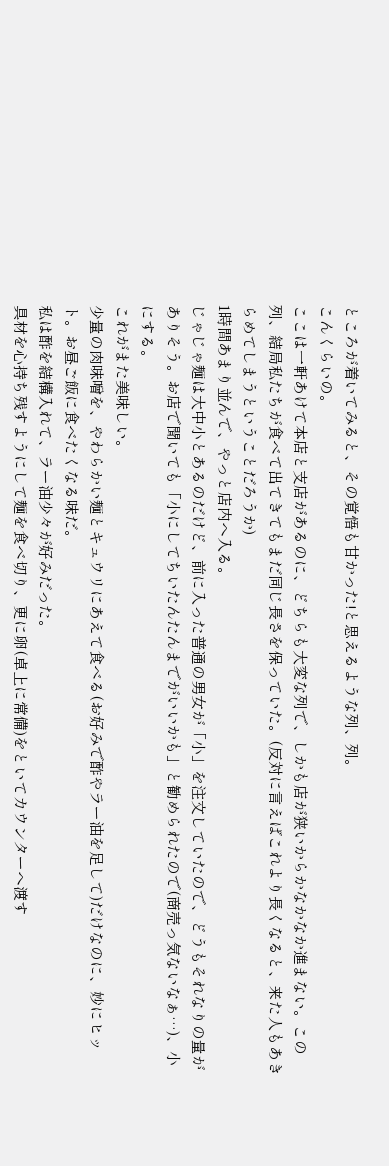ところが着いてみると、その覚悟も甘かった!と思えるような列、列。
こんくらいの。
ここは一軒あけて本店と支店があるのに、どちらも大変な列で、しかも店が狭いからかなかなか進まない。この列、結局私たちが食べて出てきてもまだ同じ長さを保っていた。(反対に言えばこれより長くなると、来た人もあきらめてしまうということだろうか)
1時間あまり並んで、やっと店内へ入る。
じゃじゃ麺は大中小とあるのだけど、前に入った普通の男女が「小」を注文していたので、どうもそれなりの量がありそう。お店で聞いても「小にしてちいたんたんまでがいいかも」と勧められたので(商売っ気ないなぁ…)、小にする。
これがまた美味しい。
少量の肉味噌を、やわらかい麺とキュウリにあえて食べる(お好みで酢やラー油を足して)だけなのに、妙にヒット。お昼ご飯に食べたくなる味だ。
私は酢を結構入れて、ラー油少々が好みだった。
具材を心持ち残すようにして麺を食べ切り、更に卵(卓上に常備)をといてカウンターへ渡す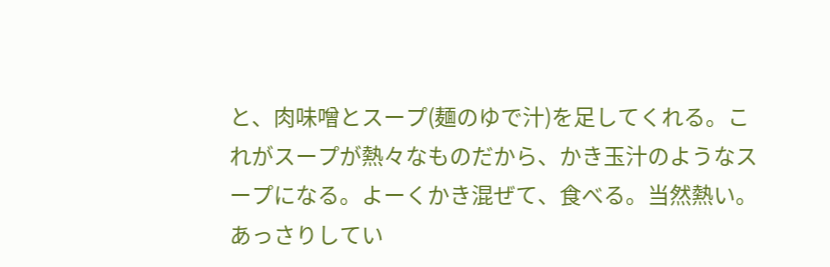と、肉味噌とスープ(麺のゆで汁)を足してくれる。これがスープが熱々なものだから、かき玉汁のようなスープになる。よーくかき混ぜて、食べる。当然熱い。
あっさりしてい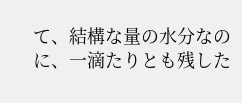て、結構な量の水分なのに、一滴たりとも残した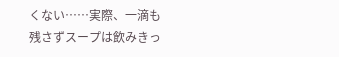くない……実際、一滴も残さずスープは飲みきっ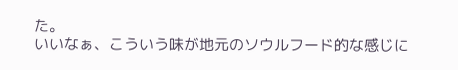た。
いいなぁ、こういう味が地元のソウルフード的な感じに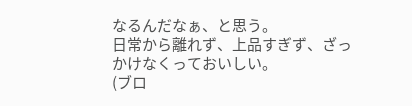なるんだなぁ、と思う。
日常から離れず、上品すぎず、ざっかけなくっておいしい。
(ブロ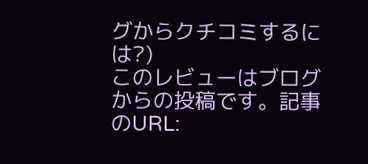グからクチコミするには?)
このレビューはブログからの投稿です。記事のURL: